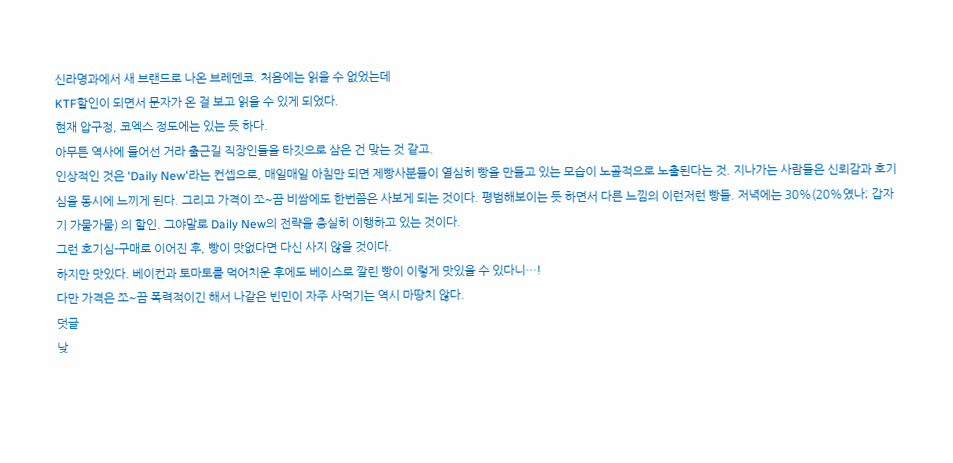신라명과에서 새 브랜드로 나온 브레덴코. 처음에는 읽을 수 없었는데
KTF할인이 되면서 문자가 온 걸 보고 읽을 수 있게 되었다.
현재 압구정, 코엑스 정도에는 있는 듯 하다.
아무튼 역사에 들어선 거라 출근길 직장인들을 타깃으로 삼은 건 맞는 것 같고.
인상적인 것은 'Daily New'라는 컨셉으로, 매일매일 아침만 되면 제빵사분들이 열심히 빵을 만들고 있는 모습이 노골적으로 노출된다는 것. 지나가는 사람들은 신뢰감과 호기심을 동시에 느끼게 된다. 그리고 가격이 쪼~끔 비쌈에도 한번쯤은 사보게 되는 것이다. 평범해보이는 듯 하면서 다른 느낌의 이런저런 빵들. 저녁에는 30%(20%였나; 갑자기 가물가물) 의 할인. 그야말로 Daily New의 전략을 충실히 이행하고 있는 것이다.
그런 호기심-구매로 이어진 후, 빵이 맛없다면 다신 사지 않을 것이다.
하지만 맛있다. 베이컨과 토마토를 먹어치운 후에도 베이스로 깔린 빵이 이렇게 맛있을 수 있다니…!
다만 가격은 쪼~끔 폭력적이긴 해서 나같은 빈민이 자주 사먹기는 역시 마땅치 않다.
덧글
낮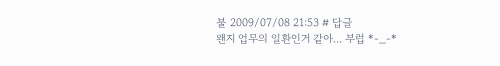불 2009/07/08 21:53 # 답글
왠지 업무의 일환인거 같아... 부럽 *-_-*